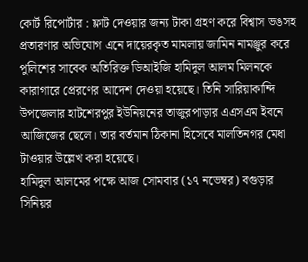কোর্ট রিপোর্টার : ফ্লাট দেওয়ার জন্য টাকা গ্রহণ করে বিশ্বাস ভঙসহ প্রতারণার অভিযোগ এনে দায়েরকৃত মামলায় জামিন নামঞ্জুর করে পুলিশের সাবেক অতিরিক্ত ডিআইজি হামিদুল আলম মিলনকে কারাগারে প্রেরণের আদেশ দেওয়া হয়েছে। তিনি সারিয়াকান্দি উপজেলার হাটশেরপুর ইউনিয়নের তাজুরপাড়ার এএসএম ইবনে আজিজের ছেলে। তার বর্তমান ঠিকানা হিসেবে মালতিনগর মেধা টাওয়ার উল্লেখ করা হয়েছে।
হামিদুল আলমের পক্ষে আজ সোমবার (১৭ নভেম্বর) বগুড়ার সিনিয়র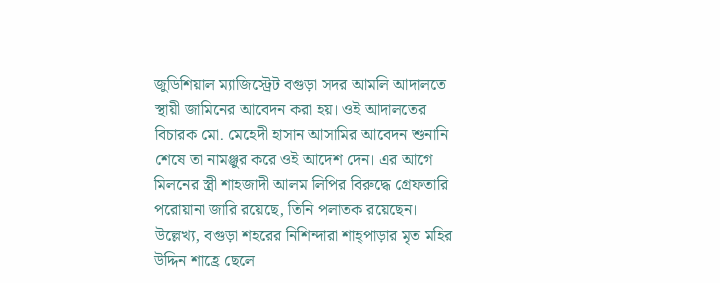জুডিশিয়াল ম্যাজিস্ট্রেট বগুড়া সদর আমলি আদালতে স্থায়ী জামিনের আবেদন করা হয়। ওই আদালতের বিচারক মো. মেহেদী হাসান আসামির আবেদন শুনানি শেষে তা নামঞ্জুর করে ওই আদেশ দেন। এর আগে মিলনের স্ত্রী শাহজাদী আলম লিপির বিরুদ্ধে গ্রেফতারি পরোয়ানা জারি রয়েছে, তিনি পলাতক রয়েছেন।
উল্লেখ্য, বগুড়া শহরের নিশিন্দারা শাহ্পাড়ার মৃত মহির উদ্দিন শাহ্রে ছেলে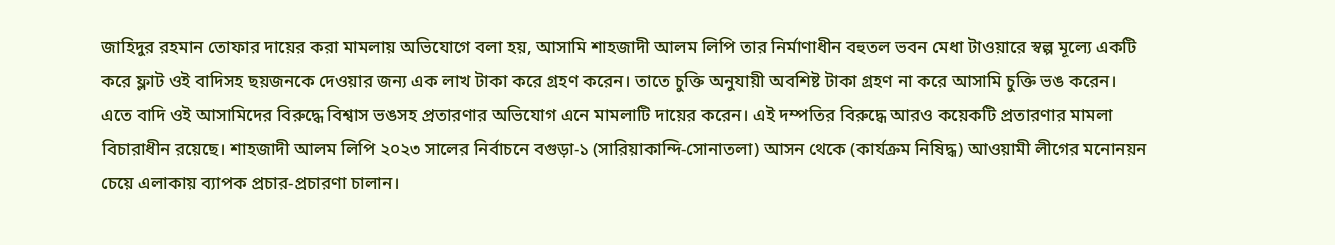জাহিদুর রহমান তোফার দায়ের করা মামলায় অভিযোগে বলা হয়, আসামি শাহজাদী আলম লিপি তার নির্মাণাধীন বহুতল ভবন মেধা টাওয়ারে স্বল্প মূল্যে একটি করে ফ্লাট ওই বাদিসহ ছয়জনকে দেওয়ার জন্য এক লাখ টাকা করে গ্রহণ করেন। তাতে চুক্তি অনুযায়ী অবশিষ্ট টাকা গ্রহণ না করে আসামি চুক্তি ভঙ করেন।
এতে বাদি ওই আসামিদের বিরুদ্ধে বিশ্বাস ভঙসহ প্রতারণার অভিযোগ এনে মামলাটি দায়ের করেন। এই দম্পতির বিরুদ্ধে আরও কয়েকটি প্রতারণার মামলা বিচারাধীন রয়েছে। শাহজাদী আলম লিপি ২০২৩ সালের নির্বাচনে বগুড়া-১ (সারিয়াকান্দি-সোনাতলা) আসন থেকে (কার্যক্রম নিষিদ্ধ) আওয়ামী লীগের মনোনয়ন চেয়ে এলাকায় ব্যাপক প্রচার-প্রচারণা চালান।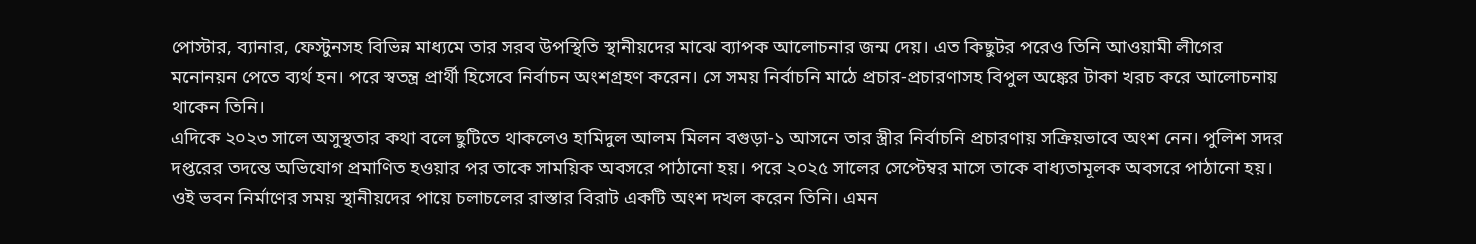পোস্টার, ব্যানার, ফেস্টুনসহ বিভিন্ন মাধ্যমে তার সরব উপস্থিতি স্থানীয়দের মাঝে ব্যাপক আলোচনার জন্ম দেয়। এত কিছুটর পরেও তিনি আওয়ামী লীগের মনোনয়ন পেতে ব্যর্থ হন। পরে স্বতন্ত্র প্রার্থী হিসেবে নির্বাচন অংশগ্রহণ করেন। সে সময় নির্বাচনি মাঠে প্রচার-প্রচারণাসহ বিপুল অঙ্কের টাকা খরচ করে আলোচনায় থাকেন তিনি।
এদিকে ২০২৩ সালে অসুস্থতার কথা বলে ছুটিতে থাকলেও হামিদুল আলম মিলন বগুড়া-১ আসনে তার স্ত্রীর নির্বাচনি প্রচারণায় সক্রিয়ভাবে অংশ নেন। পুলিশ সদর দপ্তরের তদন্তে অভিযোগ প্রমাণিত হওয়ার পর তাকে সাময়িক অবসরে পাঠানো হয়। পরে ২০২৫ সালের সেপ্টেম্বর মাসে তাকে বাধ্যতামূলক অবসরে পাঠানো হয়।
ওই ভবন নির্মাণের সময় স্থানীয়দের পায়ে চলাচলের রাস্তার বিরাট একটি অংশ দখল করেন তিনি। এমন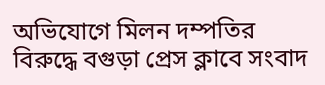অভিযোগে মিলন দম্পতির বিরুদ্ধে বগুড়া প্রেস ক্লাবে সংবাদ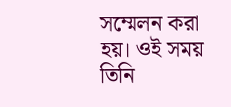সম্মেলন করা হয়। ওই সময় তিনি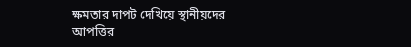ক্ষমতার দাপট দেখিয়ে স্থানীয়দের আপত্তির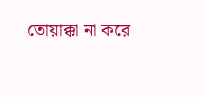তোয়াক্কা না করে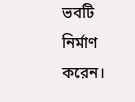ভবটি নির্মাণ করেন।